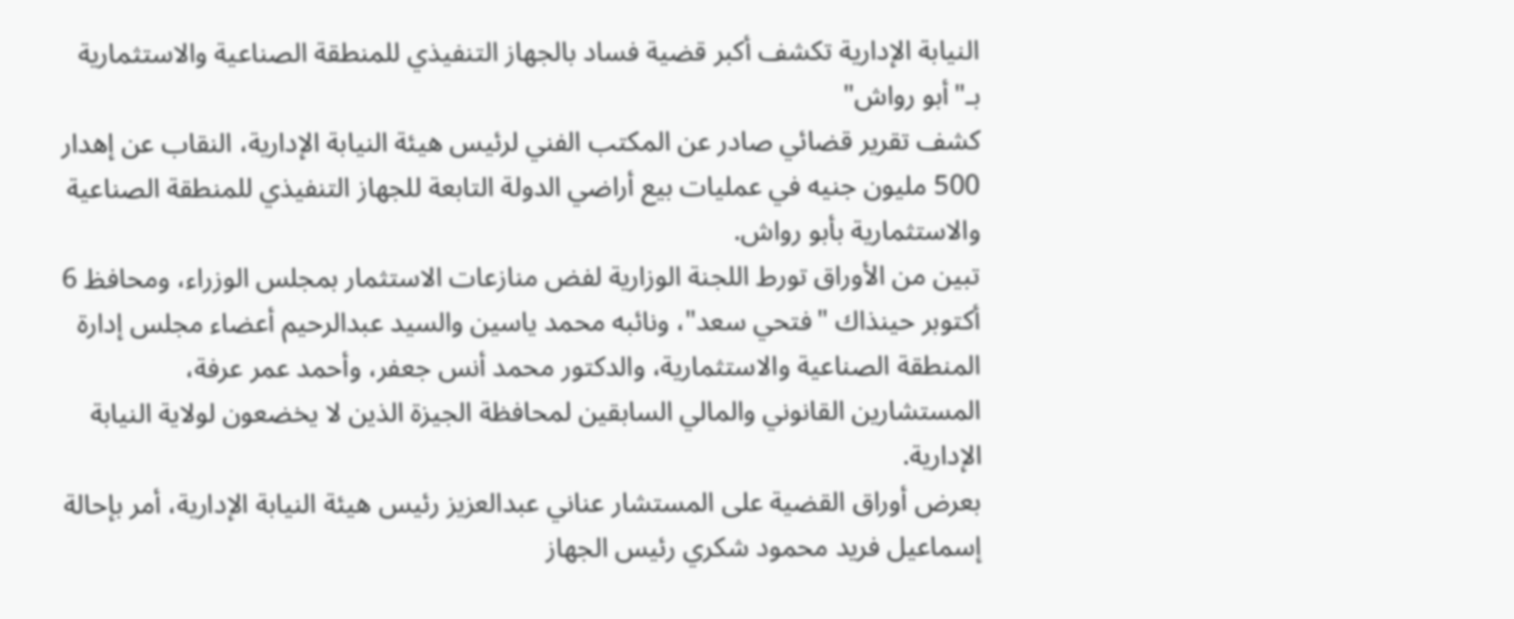النيابة الإدارية تكشف أكبر قضية فساد بالجهاز التنفيذي للمنطقة الصناعية والاستثمارية بـ"أبو رواش"
كشف تقرير قضائي صادر عن المكتب الفني لرئيس هيئة النيابة الإدارية، النقاب عن إهدار 500 مليون جنيه في عمليات بيع أراضي الدولة التابعة للجهاز التنفيذي للمنطقة الصناعية والاستثمارية بأبو رواش.
تبين من الأوراق تورط اللجنة الوزارية لفض منازعات الاستثمار بمجلس الوزراء، ومحافظ 6 أكتوبر حينذاك "فتحي سعد"، ونائبه محمد ياسين والسيد عبدالرحيم أعضاء مجلس إدارة المنطقة الصناعية والاستثمارية، والدكتور محمد أنس جعفر، وأحمد عمر عرفة، المستشارين القانوني والمالي السابقين لمحافظة الجيزة الذين لا يخضعون لولاية النيابة الإدارية.
بعرض أوراق القضية على المستشار عناني عبدالعزيز رئيس هيئة النيابة الإدارية، أمر بإحالة إسماعيل فريد محمود شكري رئيس الجهاز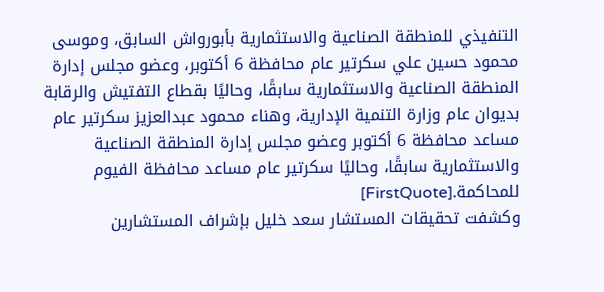التنفيذي للمنطقة الصناعية والاستثمارية بأبورواش السابق، وموسى محمود حسين علي سكرتير عام محافظة 6 أكتوبر، وعضو مجلس إدارة المنطقة الصناعية والاستثمارية سابقًا، وحاليًا بقطاع التفتيش والرقابة بديوان عام وزارة التنمية الإدارية، وهناء محمود عبدالعزيز سكرتير عام مساعد محافظة 6 أكتوبر وعضو مجلس إدارة المنطقة الصناعية والاستثمارية سابقًا، وحاليًا سكرتير عام مساعد محافظة الفيوم للمحاكمة.[FirstQuote]
وكشفت تحقيقات المستشار سعد خليل بإشراف المستشارين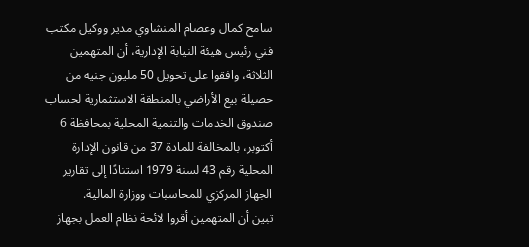سامح كمال وعصام المنشاوي مدير ووكيل مكتب فني رئيس هيئة النيابة الإدارية، أن المتهمين الثلاثة، وافقوا على تحويل 50 مليون جنيه من حصيلة بيع الأراضي بالمنطقة الاستثمارية لحساب صندوق الخدمات والتنمية المحلية بمحافظة 6 أكتوبر، بالمخالفة للمادة 37 من قانون الإدارة المحلية رقم 43 لسنة 1979 استنادًا إلى تقارير الجهاز المركزي للمحاسبات ووزارة المالية.
تبين أن المتهمين أقروا لائحة نظام العمل بجهاز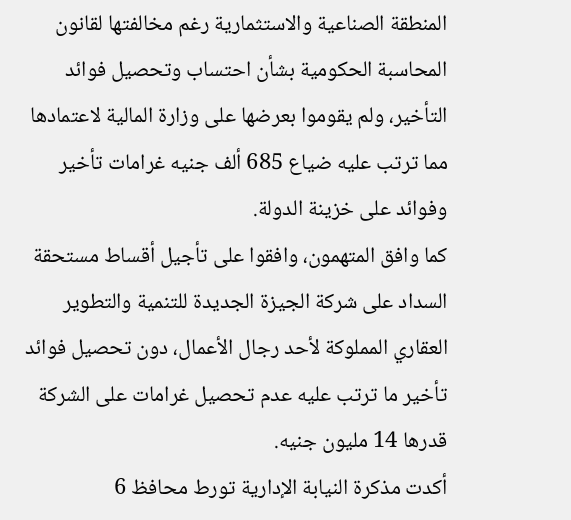المنطقة الصناعية والاستثمارية رغم مخالفتها لقانون المحاسبة الحكومية بشأن احتساب وتحصيل فوائد التأخير، ولم يقوموا بعرضها على وزارة المالية لاعتمادها مما ترتب عليه ضياع 685 ألف جنيه غرامات تأخير وفوائد على خزينة الدولة.
كما وافق المتهمون، وافقوا على تأجيل أقساط مستحقة السداد على شركة الجيزة الجديدة للتنمية والتطوير العقاري المملوكة لأحد رجال الأعمال، دون تحصيل فوائد تأخير ما ترتب عليه عدم تحصيل غرامات على الشركة قدرها 14 مليون جنيه.
أكدت مذكرة النيابة الإدارية تورط محافظ 6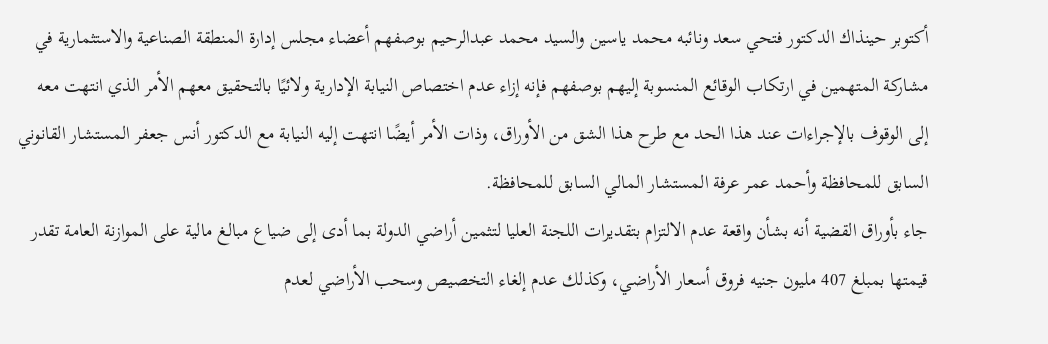أكتوبر حينذاك الدكتور فتحي سعد ونائبه محمد ياسين والسيد محمد عبدالرحيم بوصفهم أعضاء مجلس إدارة المنطقة الصناعية والاستثمارية في مشاركة المتهمين في ارتكاب الوقائع المنسوبة إليهم بوصفهم فإنه إزاء عدم اختصاص النيابة الإدارية ولائيًا بالتحقيق معهم الأمر الذي انتهت معه إلى الوقوف بالإجراءات عند هذا الحد مع طرح هذا الشق من الأوراق، وذات الأمر أيضًا انتهت إليه النيابة مع الدكتور أنس جعفر المستشار القانوني السابق للمحافظة وأحمد عمر عرفة المستشار المالي السابق للمحافظة.
جاء بأوراق القضية أنه بشأن واقعة عدم الالتزام بتقديرات اللجنة العليا لتثمين أراضي الدولة بما أدى إلى ضياع مبالغ مالية على الموازنة العامة تقدر قيمتها بمبلغ 407 مليون جنيه فروق أسعار الأراضي، وكذلك عدم إلغاء التخصيص وسحب الأراضي لعدم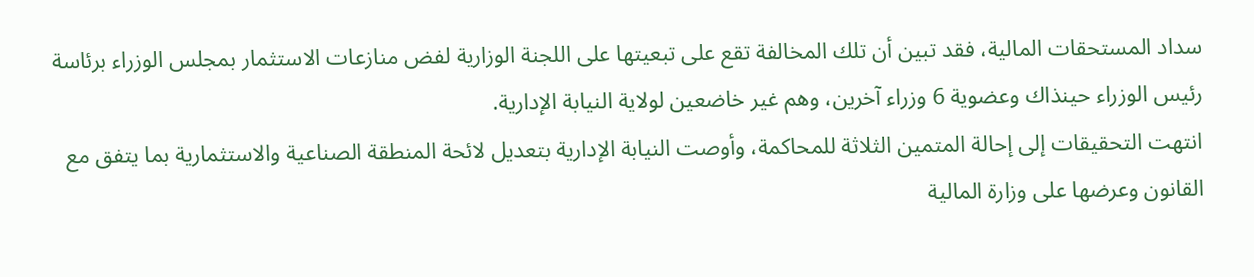سداد المستحقات المالية، فقد تبين أن تلك المخالفة تقع على تبعيتها على اللجنة الوزارية لفض منازعات الاستثمار بمجلس الوزراء برئاسة رئيس الوزراء حينذاك وعضوية 6 وزراء آخرين، وهم غير خاضعين لولاية النيابة الإدارية.
انتهت التحقيقات إلى إحالة المتمين الثلاثة للمحاكمة، وأوصت النيابة الإدارية بتعديل لائحة المنطقة الصناعية والاستثمارية بما يتفق مع القانون وعرضها على وزارة المالية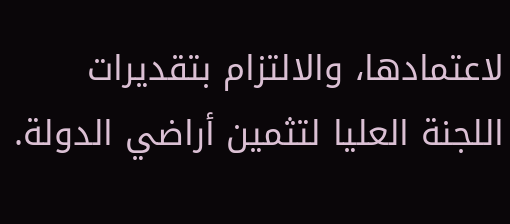لاعتمادها، والالتزام بتقديرات اللجنة العليا لتثمين أراضي الدولة.